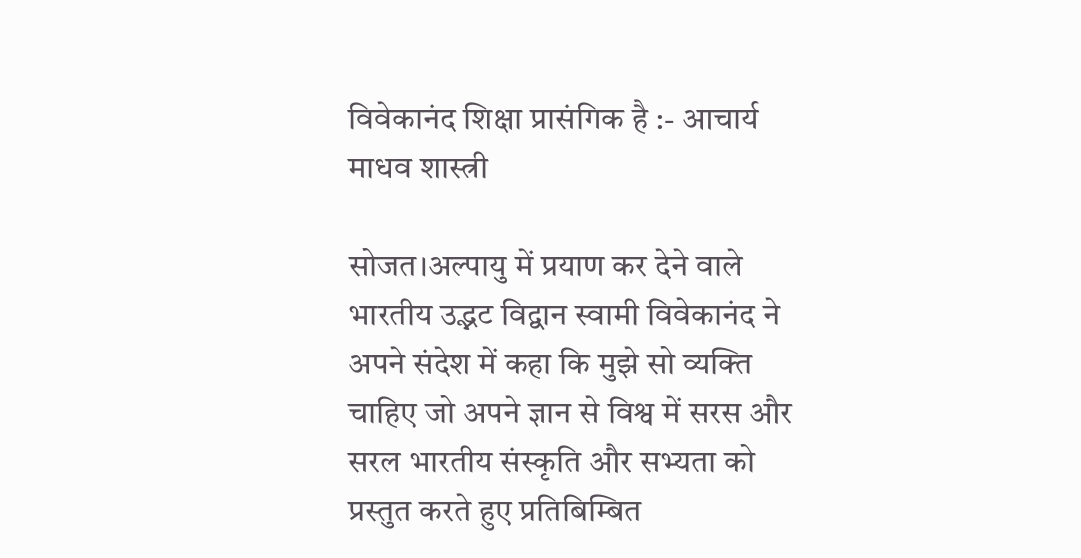विवेकानंद शिक्षा प्रासंगिक है :- आचार्य माधव शास्त्री

सोजत।अल्पायु में प्रयाण कर देने वाले भारतीय उद्भट विद्वान स्वामी विवेकानंद ने अपने संदेश में कहा कि मुझे सो व्यक्ति चाहिए जो अपने ज्ञान से विश्व में सरस और सरल भारतीय संस्कृति और सभ्यता को प्रस्तुत करते हुए प्रतिबिम्बित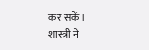कर सकें।
शास्त्री ने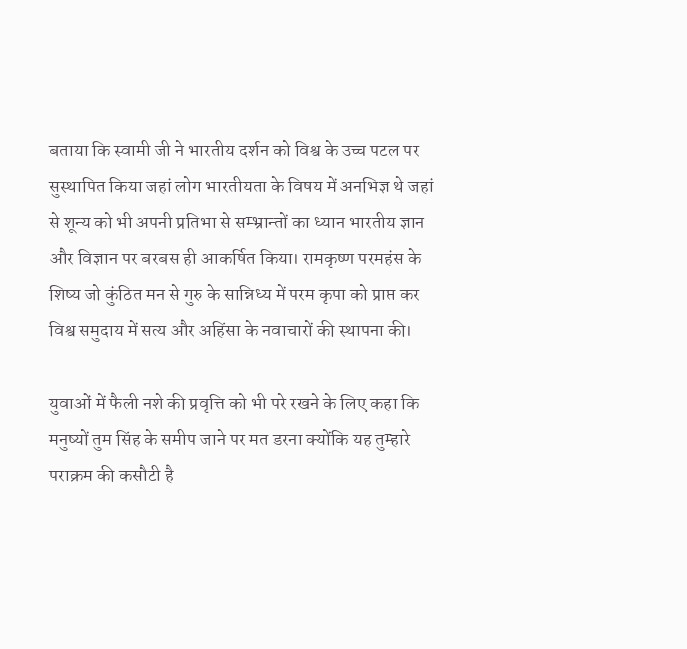बताया कि स्वामी जी ने भारतीय दर्शन को विश्व के उच्च पटल पर सुस्थापित किया जहां लोग भारतीयता के विषय में अनभिज्ञ थे जहां से शून्य को भी अपनी प्रतिभा से सम्भ्रान्तों का ध्यान भारतीय ज्ञान और विज्ञान पर बरबस ही आकर्षित किया। रामकृष्ण परमहंस के शिष्य जो कुंठित मन से गुरु के सान्निध्य में परम कृपा को प्राप्त कर विश्व समुदाय में सत्य और अहिंसा के नवाचारों की स्थापना की।

युवाओं में फैली नशे की प्रवृत्ति को भी परे रखने के लिए कहा कि मनुष्यों तुम सिंह के समीप जाने पर मत डरना क्योंकि यह तुम्हारे पराक्रम की कसौटी है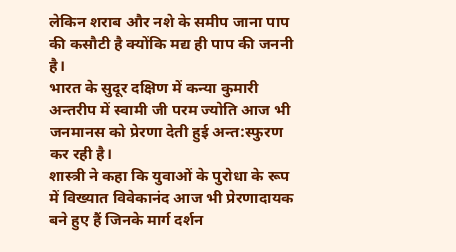लेकिन शराब और नशे के समीप जाना पाप की कसौटी है क्योंकि मद्य ही पाप की जननी है।
भारत के सुदूर दक्षिण में कन्या कुमारी अन्तरीप में स्वामी जी परम ज्योति आज भी जनमानस को प्रेरणा देती हुई अन्त:स्फुरण कर रही है।
शास्त्री ने कहा कि युवाओं के पुरोधा के रूप में विख्यात विवेकानंद आज भी प्रेरणादायक बने हुए हैं जिनके मार्ग दर्शन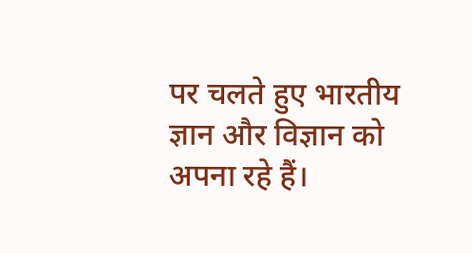पर चलते हुए भारतीय ज्ञान और विज्ञान को अपना रहे हैं।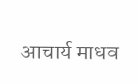आचार्य माधव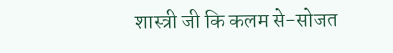शास्त्री जी कि कलम से-सोजत